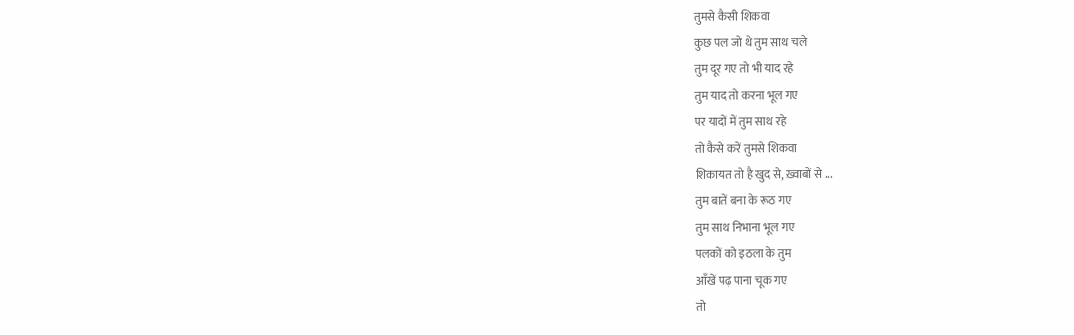तुमसे कैसी शिकवा
कुछ पल जो थे तुम साथ चले
तुम दूर गए तो भी याद रहे
तुम याद तो करना भूल गए
पर यादों में तुम साथ रहे
तो कैसे करें तुमसे शिकवा
शिकायत तो है खुद से, ख़्वाबों से ...
तुम बातें बना के रूठ गए
तुम साथ निभाना भूल गए
पलकों को इठला के तुम
आँखें पढ़ पाना चूक गए
तो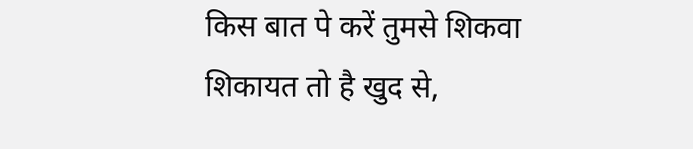किस बात पे करें तुमसे शिकवा
शिकायत तो है खुद से,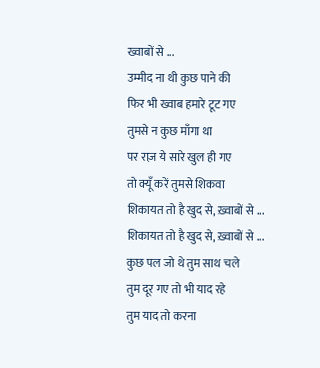ख्वाबों से ...
उम्मीद ना थी कुछ पाने की
फिर भी ख्वाब हमारे टूट गए
तुमसे न कुछ माँगा था
पर राज़ ये सारे खुल ही गए
तो क्यूँ करें तुमसे शिकवा
शिकायत तो है खुद से, ख़्वाबों से ...
शिकायत तो है खुद से, ख़्वाबों से ...
कुछ पल जो थे तुम साथ चले
तुम दूर गए तो भी याद रहे
तुम याद तो करना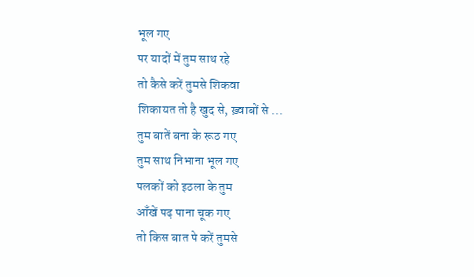भूल गए
पर यादों में तुम साथ रहे
तो कैसे करें तुमसे शिकवा
शिकायत तो है खुद से, ख़्वाबों से ...
तुम बातें बना के रूठ गए
तुम साथ निभाना भूल गए
पलकों को इठला के तुम
आँखें पढ़ पाना चूक गए
तो किस बात पे करें तुमसे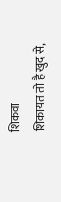शिकवा
शिकायत तो है खुद से,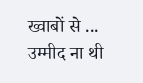ख्वाबों से ...
उम्मीद ना थी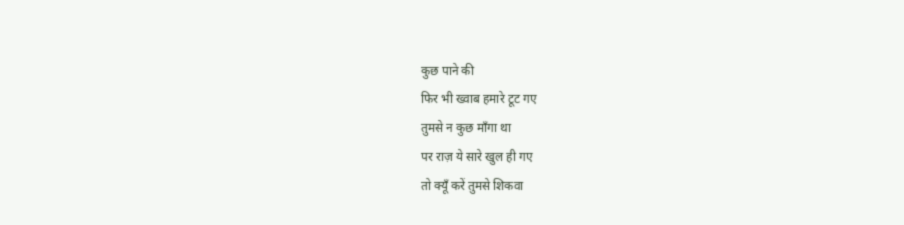कुछ पाने की
फिर भी ख्वाब हमारे टूट गए
तुमसे न कुछ माँगा था
पर राज़ ये सारे खुल ही गए
तो क्यूँ करें तुमसे शिकवा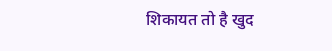शिकायत तो है खुद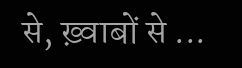से, ख़्वाबों से ...